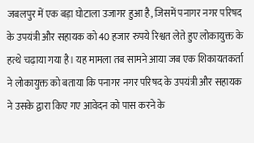जबलपुर में एक बड़ा घोटाला उजागर हुआ है, जिसमें पनागर नगर परिषद के उपयंत्री और सहायक को 40 हजार रुपये रिश्वत लेते हुए लोकायुक्त के हत्थे चढ़ाया गया है। यह मामला तब सामने आया जब एक शिकायतकर्ता ने लोकायुक्त को बताया कि पनागर नगर परिषद के उपयंत्री और सहायक ने उसके द्वारा किए गए आवेदन को पास करने के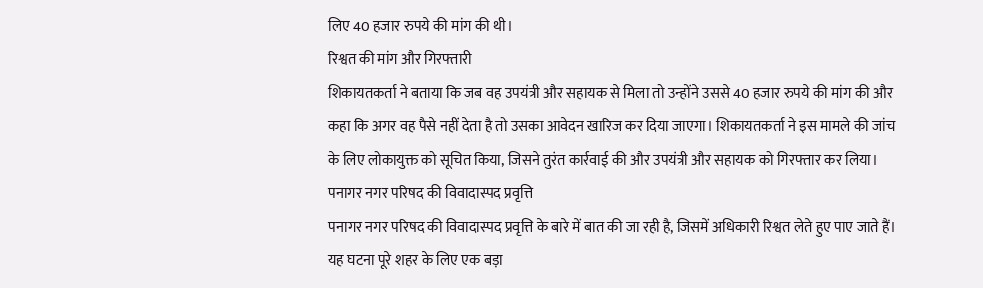लिए 40 हजार रुपये की मांग की थी।
रिश्वत की मांग और गिरफ्तारी
शिकायतकर्ता ने बताया कि जब वह उपयंत्री और सहायक से मिला तो उन्होंने उससे 40 हजार रुपये की मांग की और कहा कि अगर वह पैसे नहीं देता है तो उसका आवेदन खारिज कर दिया जाएगा। शिकायतकर्ता ने इस मामले की जांच के लिए लोकायुक्त को सूचित किया, जिसने तुरंत कार्रवाई की और उपयंत्री और सहायक को गिरफ्तार कर लिया।
पनागर नगर परिषद की विवादास्पद प्रवृत्ति
पनागर नगर परिषद की विवादास्पद प्रवृत्ति के बारे में बात की जा रही है, जिसमें अधिकारी रिश्वत लेते हुए पाए जाते हैं। यह घटना पूरे शहर के लिए एक बड़ा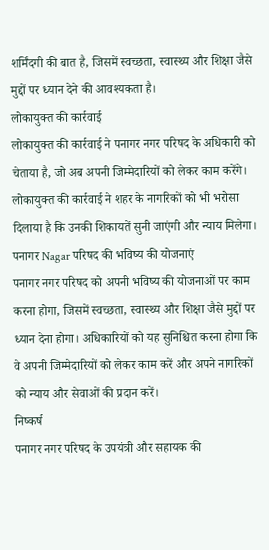शर्मिंदगी की बात है, जिसमें स्वच्छता, स्वास्थ्य और शिक्षा जैसे मुद्दों पर ध्यान देने की आवश्यकता है।
लोकायुक्त की कार्रवाई
लोकायुक्त की कार्रवाई ने पनागर नगर परिषद के अधिकारी को चेताया है, जो अब अपनी जिम्मेदारियों को लेकर काम करेंगे। लोकायुक्त की कार्रवाई ने शहर के नागरिकों को भी भरोसा दिलाया है कि उनकी शिकायतें सुनी जाएंगी और न्याय मिलेगा।
पनागर Nagar परिषद की भविष्य की योजनाएं
पनागर नगर परिषद को अपनी भविष्य की योजनाओं पर काम करना होगा, जिसमें स्वच्छता, स्वास्थ्य और शिक्षा जैसे मुद्दों पर ध्यान देना होगा। अधिकारियों को यह सुनिश्चित करना होगा कि वे अपनी जिम्मेदारियों को लेकर काम करें और अपने नागरिकों को न्याय और सेवाओं की प्रदान करें।
निष्कर्ष
पनागर नगर परिषद के उपयंत्री और सहायक की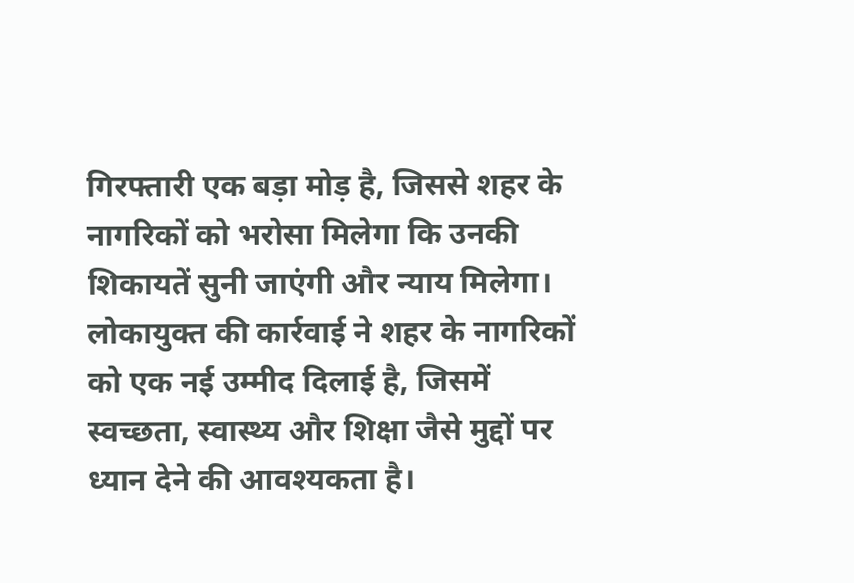गिरफ्तारी एक बड़ा मोड़ है, जिससे शहर के नागरिकों को भरोसा मिलेगा कि उनकी शिकायतें सुनी जाएंगी और न्याय मिलेगा। लोकायुक्त की कार्रवाई ने शहर के नागरिकों को एक नई उम्मीद दिलाई है, जिसमें स्वच्छता, स्वास्थ्य और शिक्षा जैसे मुद्दों पर ध्यान देने की आवश्यकता है।